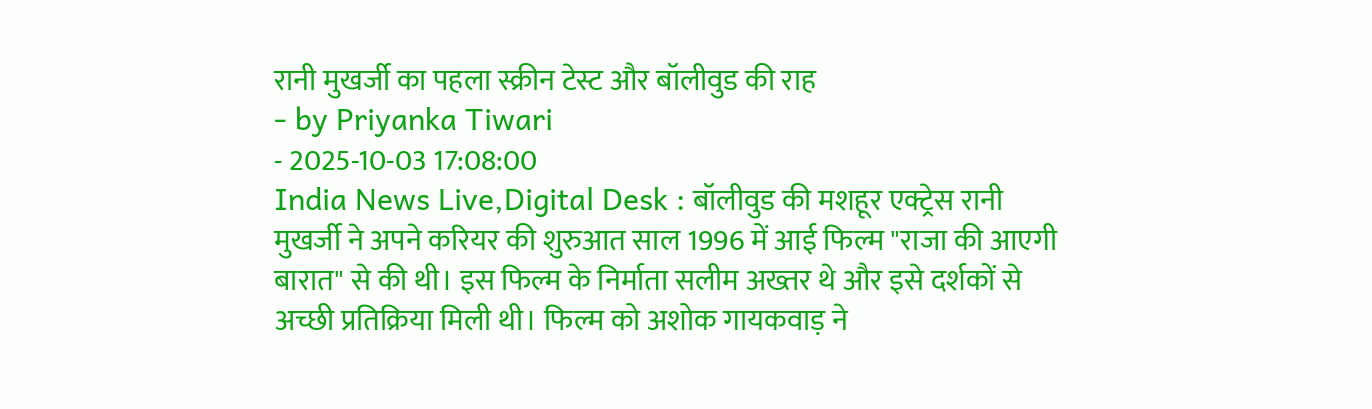रानी मुखर्जी का पहला स्क्रीन टेस्ट और बॉलीवुड की राह
- by Priyanka Tiwari
- 2025-10-03 17:08:00
India News Live,Digital Desk : बॉलीवुड की मशहूर एक्ट्रेस रानी मुखर्जी ने अपने करियर की शुरुआत साल 1996 में आई फिल्म "राजा की आएगी बारात" से की थी। इस फिल्म के निर्माता सलीम अख्तर थे और इसे दर्शकों से अच्छी प्रतिक्रिया मिली थी। फिल्म को अशोक गायकवाड़ ने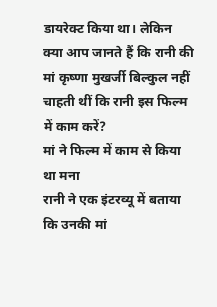डायरेक्ट किया था। लेकिन क्या आप जानते हैं कि रानी की मां कृष्णा मुखर्जी बिल्कुल नहीं चाहती थीं कि रानी इस फिल्म में काम करें?
मां ने फिल्म में काम से किया था मना
रानी ने एक इंटरव्यू में बताया कि उनकी मां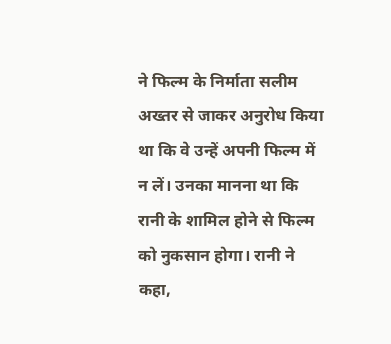ने फिल्म के निर्माता सलीम अख्तर से जाकर अनुरोध किया था कि वे उन्हें अपनी फिल्म में न लें। उनका मानना था कि रानी के शामिल होने से फिल्म को नुकसान होगा। रानी ने कहा,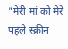"मेरी मां को मेरे पहले स्क्रीन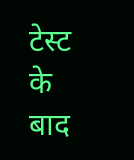टेस्ट के बाद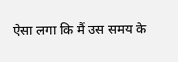ऐसा लगा कि मैं उस समय के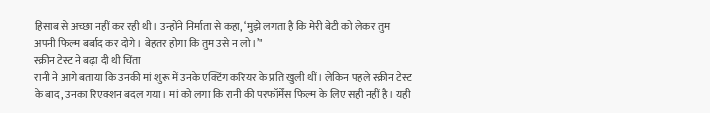हिसाब से अच्छा नहीं कर रही थी। उन्होंने निर्माता से कहा, ‘मुझे लगता है कि मेरी बेटी को लेकर तुम अपनी फिल्म बर्बाद कर दोगे। बेहतर होगा कि तुम उसे न लो।’"
स्क्रीन टेस्ट ने बढ़ा दी थी चिंता
रानी ने आगे बताया कि उनकी मां शुरू में उनके एक्टिंग करियर के प्रति खुली थीं। लेकिन पहले स्क्रीन टेस्ट के बाद, उनका रिएक्शन बदल गया। मां को लगा कि रानी की परफॉर्मेंस फिल्म के लिए सही नहीं है। यही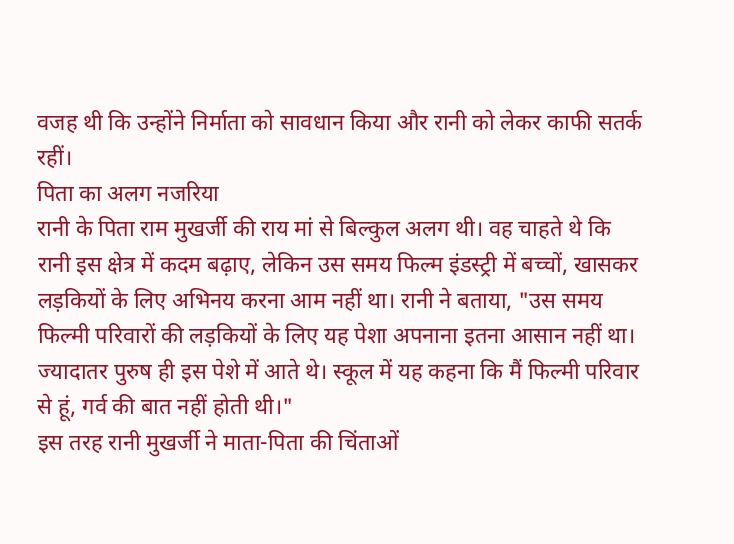वजह थी कि उन्होंने निर्माता को सावधान किया और रानी को लेकर काफी सतर्क रहीं।
पिता का अलग नजरिया
रानी के पिता राम मुखर्जी की राय मां से बिल्कुल अलग थी। वह चाहते थे कि रानी इस क्षेत्र में कदम बढ़ाए, लेकिन उस समय फिल्म इंडस्ट्री में बच्चों, खासकर लड़कियों के लिए अभिनय करना आम नहीं था। रानी ने बताया, "उस समय फिल्मी परिवारों की लड़कियों के लिए यह पेशा अपनाना इतना आसान नहीं था। ज्यादातर पुरुष ही इस पेशे में आते थे। स्कूल में यह कहना कि मैं फिल्मी परिवार से हूं, गर्व की बात नहीं होती थी।"
इस तरह रानी मुखर्जी ने माता-पिता की चिंताओं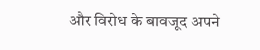और विरोध के बावजूद अपने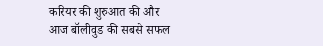करियर की शुरुआत की और आज बॉलीवुड की सबसे सफल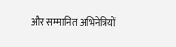और सम्मानित अभिनेत्रियों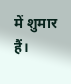में शुमार हैं।